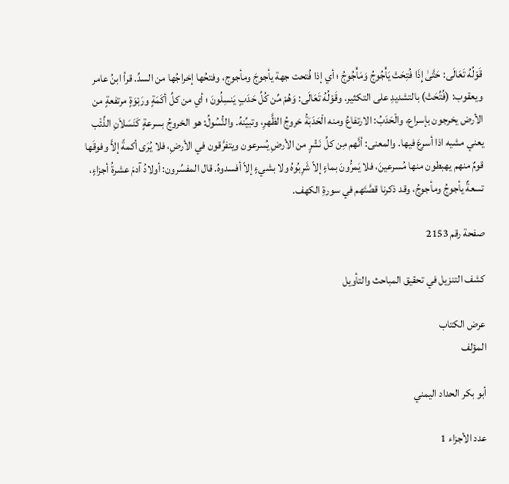قَوْلُهُ تَعَالَى: حَتَّىٰ إِذَا فُتِحَتْ يَأْجُوجُ وَمَأْجُوجُ ؛ أي إذا فُتحت جهة يأجوجَ ومأجوج، وفتحُها إخراجُها من السدِّ. قرأ ابنُ عامر ويعقوب: (فُتِّحَتْ) بالتشديدِ على التكثير. وقَوْلُهُ تَعَالَى: وَهُمْ مِّن كُلِّ حَدَبٍ يَنسِلُونَ ؛ أي من كلِّ أكَمَةٍ ورَبْوَةٍ مرتفعةٍ من الأرض يخرجون بإسراع، والْحَدَبُ: الارتفاعُ ومنه الْحَدَبَةُ خروجُ الظَّهرِ، وتبيِّنهُ. والنُّسُولُ: هو الخروجُ بسرعةٍ كَنَسَلاَنِ الذِّئْب يعني مشيه اذا أسرعَ فيها. والمعنى: أنَّهم مِن كلِّ نَشْرٍ من الأرضِ يُسرعون ويتفرَّقون في الأرضِ، فلا يُرَى أكمةً إلاَّ وفوقَها قومٌ منهم يهبطون منها مُسرعينَ، فلا يَمرُّونَ بماءٍ إلاّ شَرِبُوهُ ولا بشيءٍ إلاّ أفسدوهُ. قال المفسِّرون: أولادُ آدمَ عشرةُ أجزاءٍ، تسعةٌ يأجوجُ ومأجوجُ، وقد ذكرنا قصَّتَهم في سورةِ الكهف.

صفحة رقم 2153

كشف التنزيل في تحقيق المباحث والتأويل

عرض الكتاب
المؤلف

أبو بكر الحداد اليمني

عدد الأجزاء 1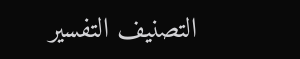التصنيف التفسير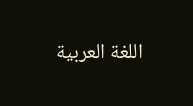اللغة العربية